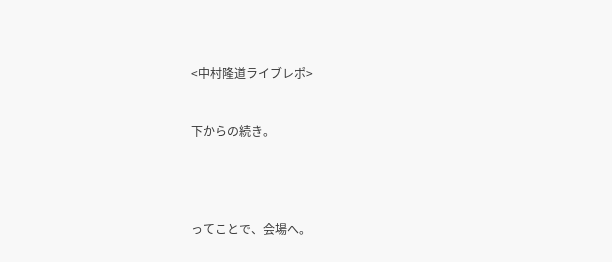<中村隆道ライブレポ>


下からの続き。




ってことで、会場へ。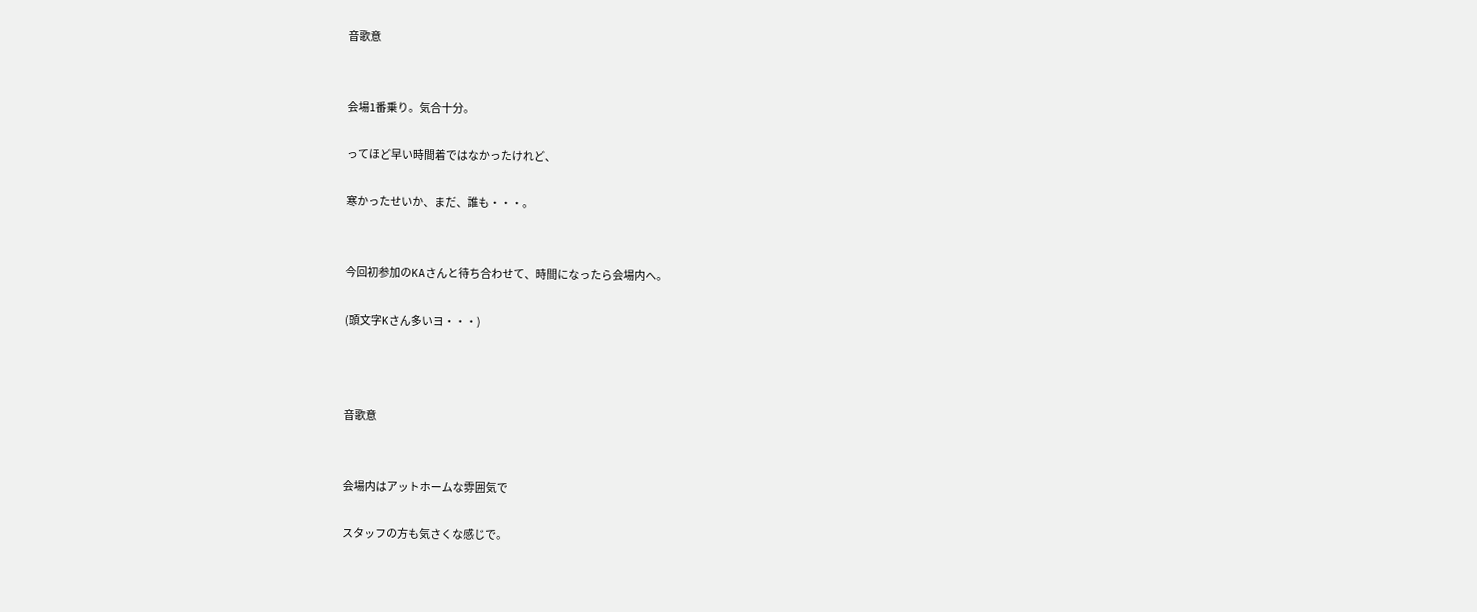音歌意


会場1番乗り。気合十分。

ってほど早い時間着ではなかったけれど、

寒かったせいか、まだ、誰も・・・。


今回初参加のKAさんと待ち合わせて、時間になったら会場内へ。

(頭文字Kさん多いヨ・・・)



音歌意


会場内はアットホームな雰囲気で

スタッフの方も気さくな感じで。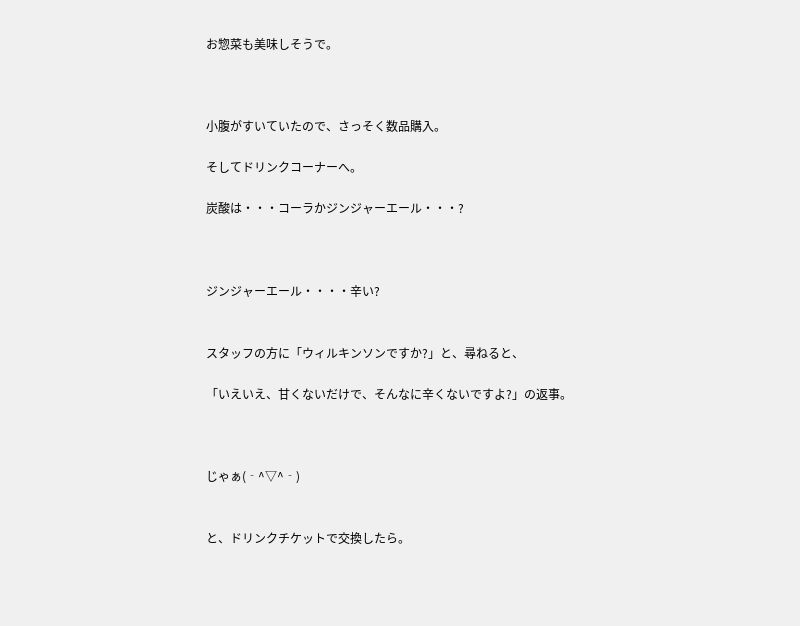お惣菜も美味しそうで。



小腹がすいていたので、さっそく数品購入。

そしてドリンクコーナーへ。

炭酸は・・・コーラかジンジャーエール・・・?



ジンジャーエール・・・・辛い?


スタッフの方に「ウィルキンソンですか?」と、尋ねると、

「いえいえ、甘くないだけで、そんなに辛くないですよ?」の返事。



じゃぁ(‐^▽^‐)


と、ドリンクチケットで交換したら。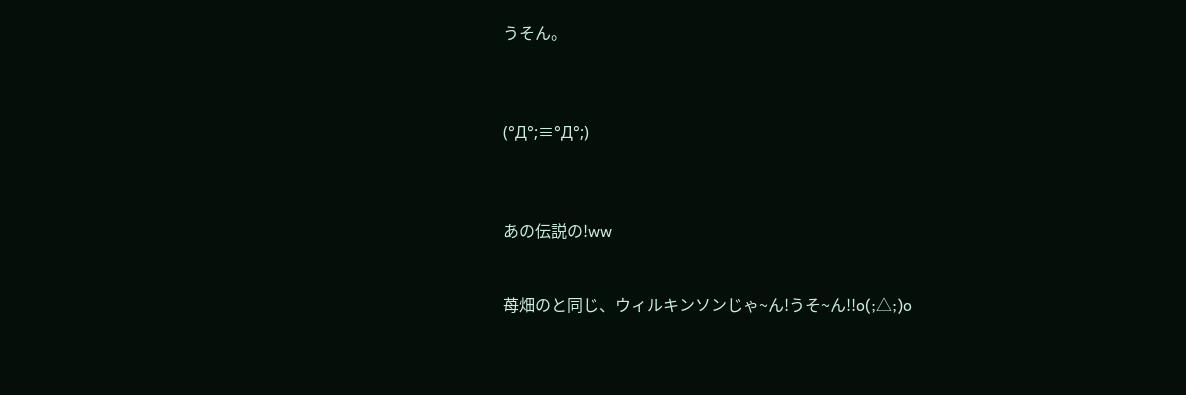うそん。



(°Д°;≡°Д°;)



あの伝説の!ww


苺畑のと同じ、ウィルキンソンじゃ~ん!うそ~ん!!o(;△;)o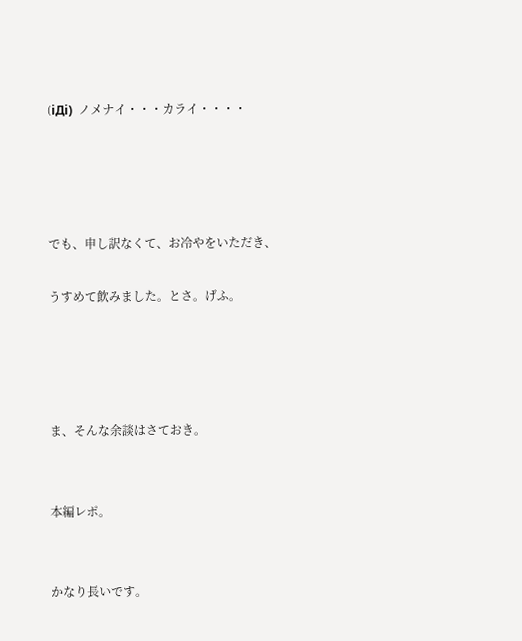(iДi)  ノメナイ・・・カライ・・・・




でも、申し訳なくて、お冷やをいただき、

うすめて飲みました。とさ。げふ。




ま、そんな余談はさておき。


本編レポ。


かなり長いです。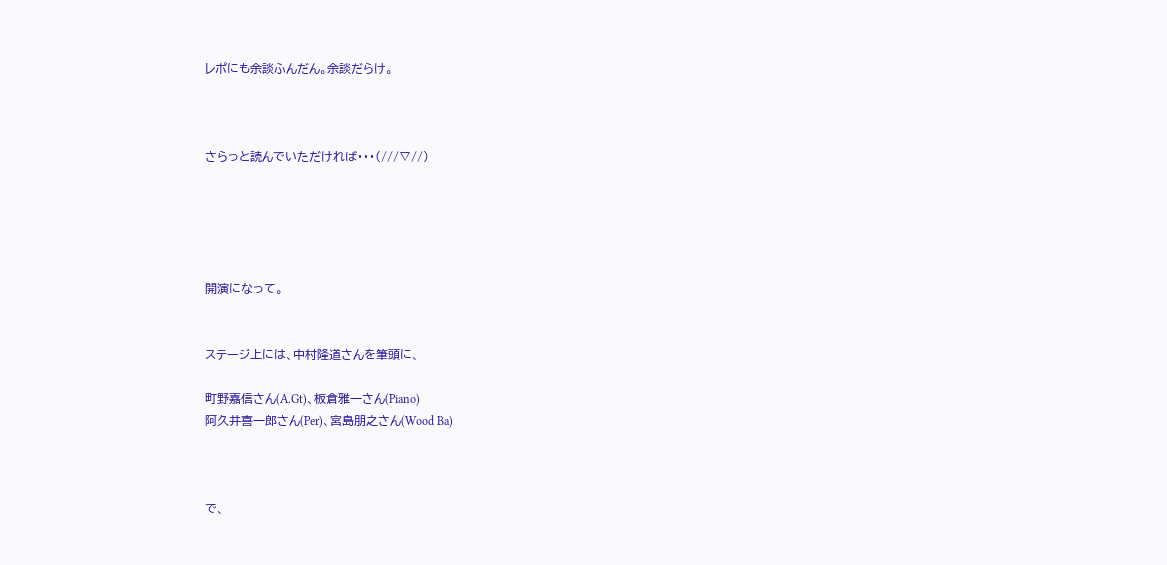レポにも余談ふんだん。余談だらけ。



さらっと読んでいただければ・・・(///∇//)





開演になって。


ステージ上には、中村隆道さんを筆頭に、

町野嘉信さん(A.Gt)、板倉雅一さん(Piano)
阿久井喜一郎さん(Per)、宮島朋之さん(Wood Ba)



で、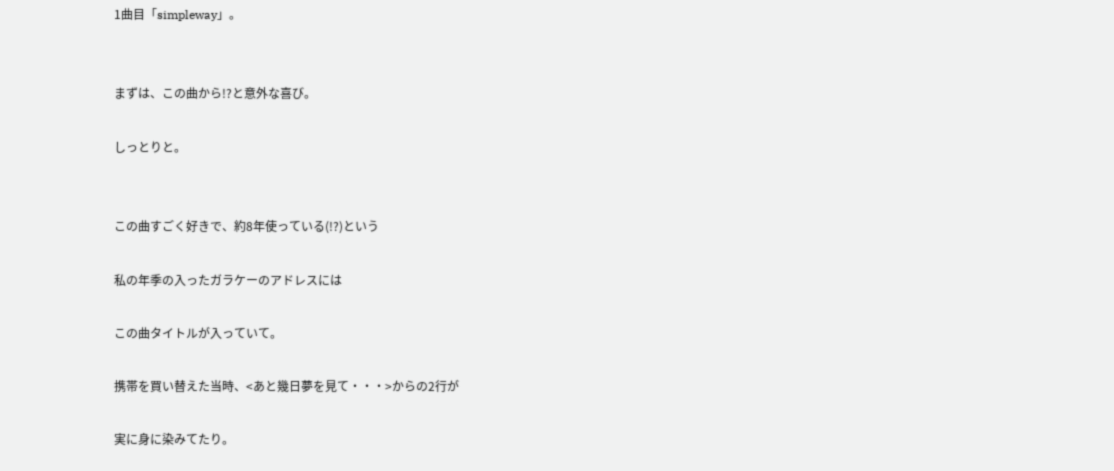1曲目「simpleway」。


まずは、この曲から!?と意外な喜び。

しっとりと。


この曲すごく好きで、約8年使っている(!?)という

私の年季の入ったガラケーのアドレスには

この曲タイトルが入っていて。

携帯を買い替えた当時、<あと幾日夢を見て・・・>からの2行が

実に身に染みてたり。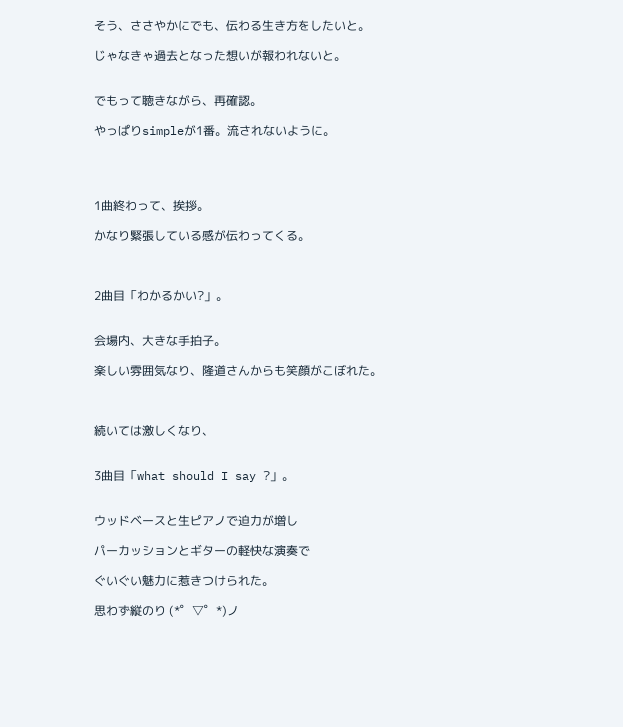そう、ささやかにでも、伝わる生き方をしたいと。

じゃなきゃ過去となった想いが報われないと。


でもって聴きながら、再確認。

やっぱりsimpleが1番。流されないように。




1曲終わって、挨拶。

かなり緊張している感が伝わってくる。



2曲目「わかるかい?」。


会場内、大きな手拍子。

楽しい雰囲気なり、隆道さんからも笑顔がこぼれた。



続いては激しくなり、


3曲目「what should I say ?」。


ウッドベースと生ピアノで迫力が増し

パーカッションとギターの軽快な演奏で

ぐいぐい魅力に惹きつけられた。

思わず縦のり (*゜▽゜*)ノ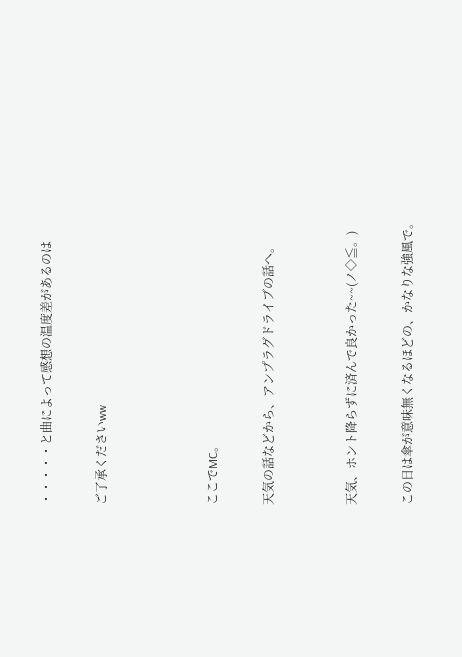・・・・・と曲によって感想の温度差があるのは

ご了承くださいww



ここでMC。

天気の話などから、アンプラグドライブの話へ。


天気、ホント降らずに済んで良かった~~(ノ◇≦。)

この日は傘が意味無くなるほどの、かなりな強風で。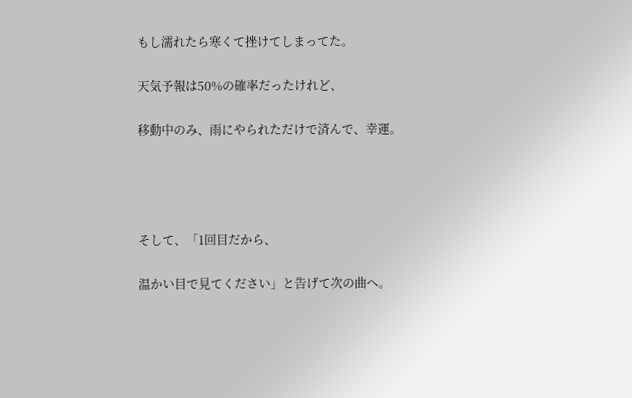もし濡れたら寒くて挫けてしまってた。

天気予報は50%の確率だったけれど、

移動中のみ、雨にやられただけで済んで、幸運。




そして、「1回目だから、

温かい目で見てください」と告げて次の曲へ。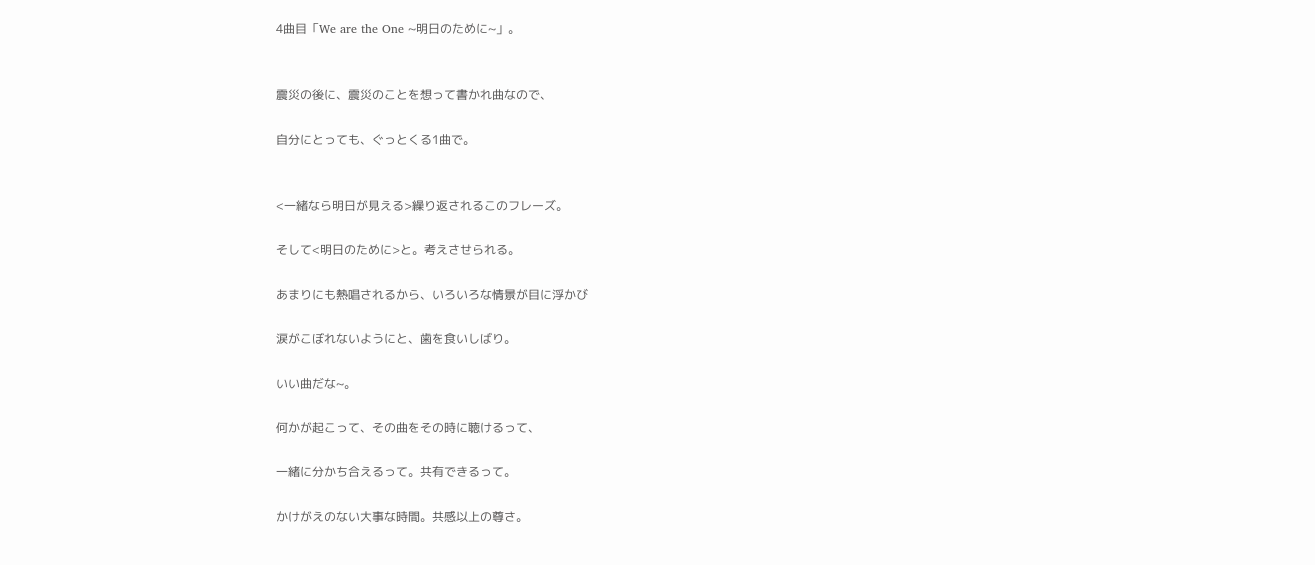4曲目「We are the One ~明日のために~」。


震災の後に、震災のことを想って書かれ曲なので、

自分にとっても、ぐっとくる1曲で。


<一緒なら明日が見える>繰り返されるこのフレーズ。

そして<明日のために>と。考えさせられる。

あまりにも熱唱されるから、いろいろな情景が目に浮かび

涙がこぼれないようにと、歯を食いしばり。

いい曲だな~。

何かが起こって、その曲をその時に聴けるって、

一緒に分かち合えるって。共有できるって。

かけがえのない大事な時間。共感以上の尊さ。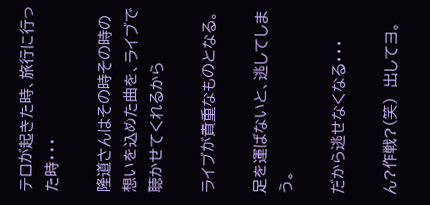テロが起きた時、旅行に行った時・・・

隆道さんはその時その時の想いを込めた曲を、ライブで聴かせてくれるから

ライブが貴重なものとなる。

足を運ばないと、逃してしまう。

だから逃せなくなる・・・

ん?作戦?(笑)  出してヨ。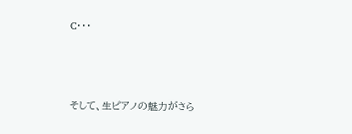C・・・




そして、生ピアノの魅力がさら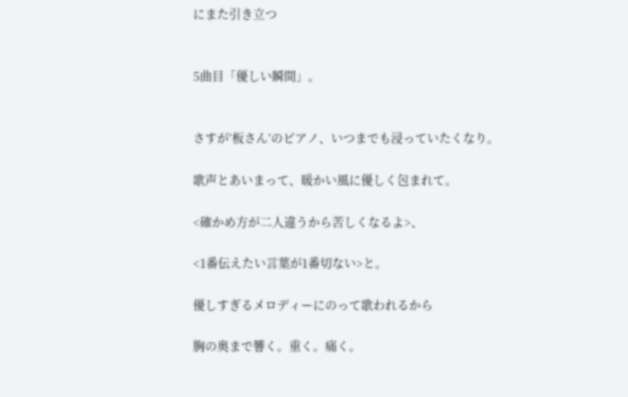にまた引き立つ


5曲目「優しい瞬間」。


さすが’板さん’のピアノ、いつまでも浸っていたくなり。

歌声とあいまって、暖かい風に優しく包まれて。

<確かめ方が二人違うから苦しくなるよ>、

<1番伝えたい言葉が1番切ない>と。

優しすぎるメロディーにのって歌われるから

胸の奥まで響く。重く。痛く。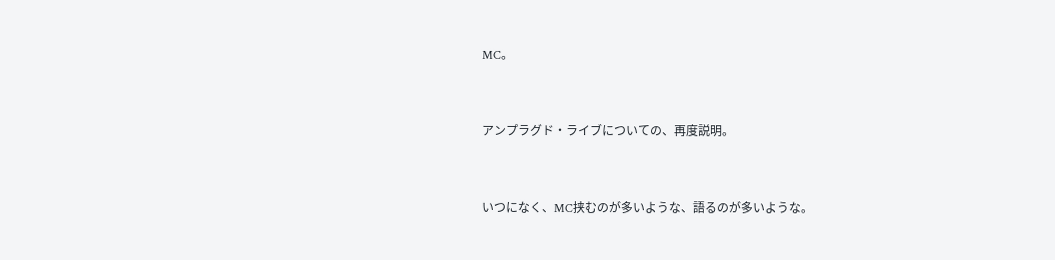MC。


アンプラグド・ライブについての、再度説明。


いつになく、MC挟むのが多いような、語るのが多いような。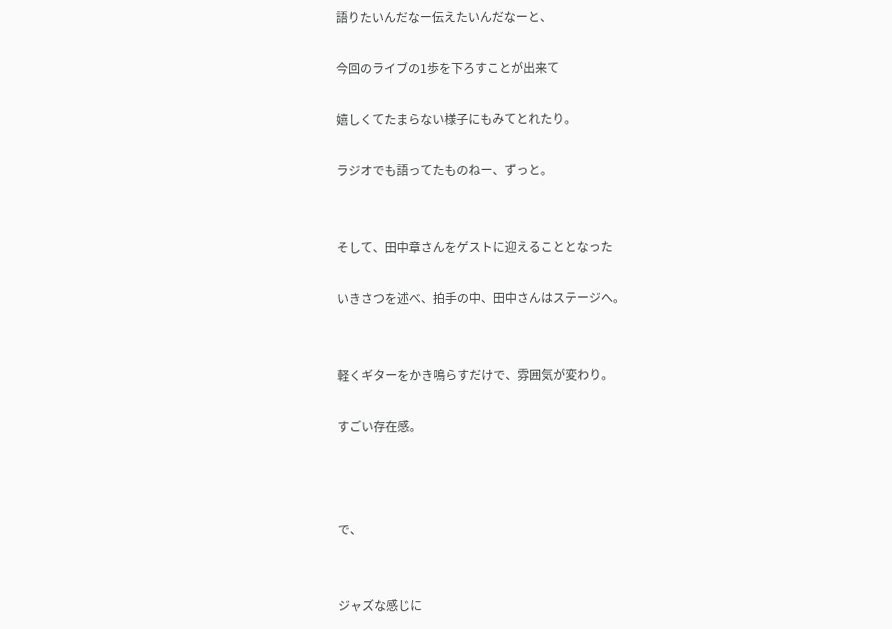語りたいんだなー伝えたいんだなーと、

今回のライブの1歩を下ろすことが出来て

嬉しくてたまらない様子にもみてとれたり。

ラジオでも語ってたものねー、ずっと。


そして、田中章さんをゲストに迎えることとなった

いきさつを述べ、拍手の中、田中さんはステージへ。


軽くギターをかき鳴らすだけで、雰囲気が変わり。

すごい存在感。



で、


ジャズな感じに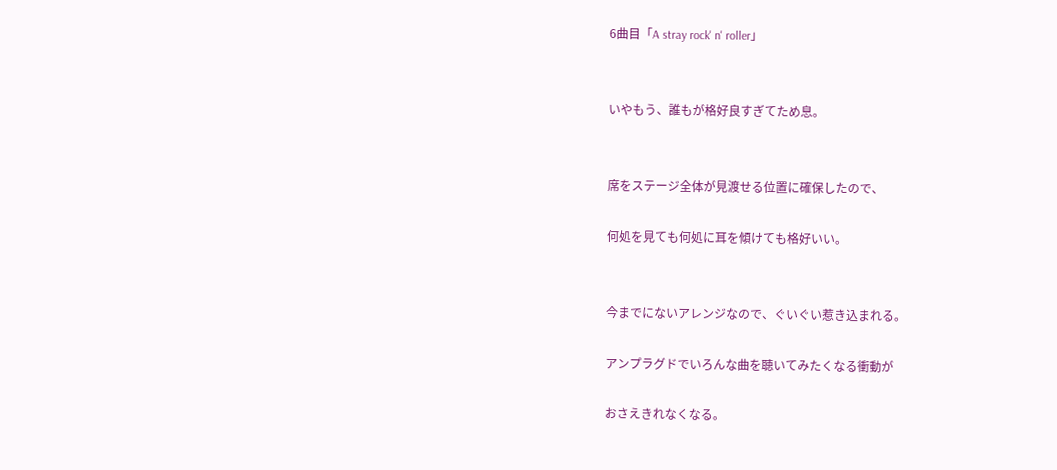6曲目「A stray rock' n' roller」


いやもう、誰もが格好良すぎてため息。


席をステージ全体が見渡せる位置に確保したので、

何処を見ても何処に耳を傾けても格好いい。


今までにないアレンジなので、ぐいぐい惹き込まれる。

アンプラグドでいろんな曲を聴いてみたくなる衝動が

おさえきれなくなる。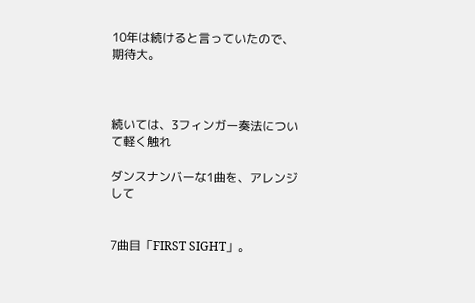10年は続けると言っていたので、期待大。



続いては、3フィンガー奏法について軽く触れ

ダンスナンバーな1曲を、アレンジして


7曲目「FIRST SIGHT」。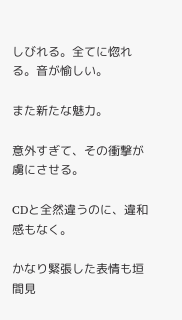しびれる。全てに惚れる。音が愉しい。

また新たな魅力。

意外すぎて、その衝撃が虜にさせる。

CDと全然違うのに、違和感もなく。

かなり緊張した表情も垣間見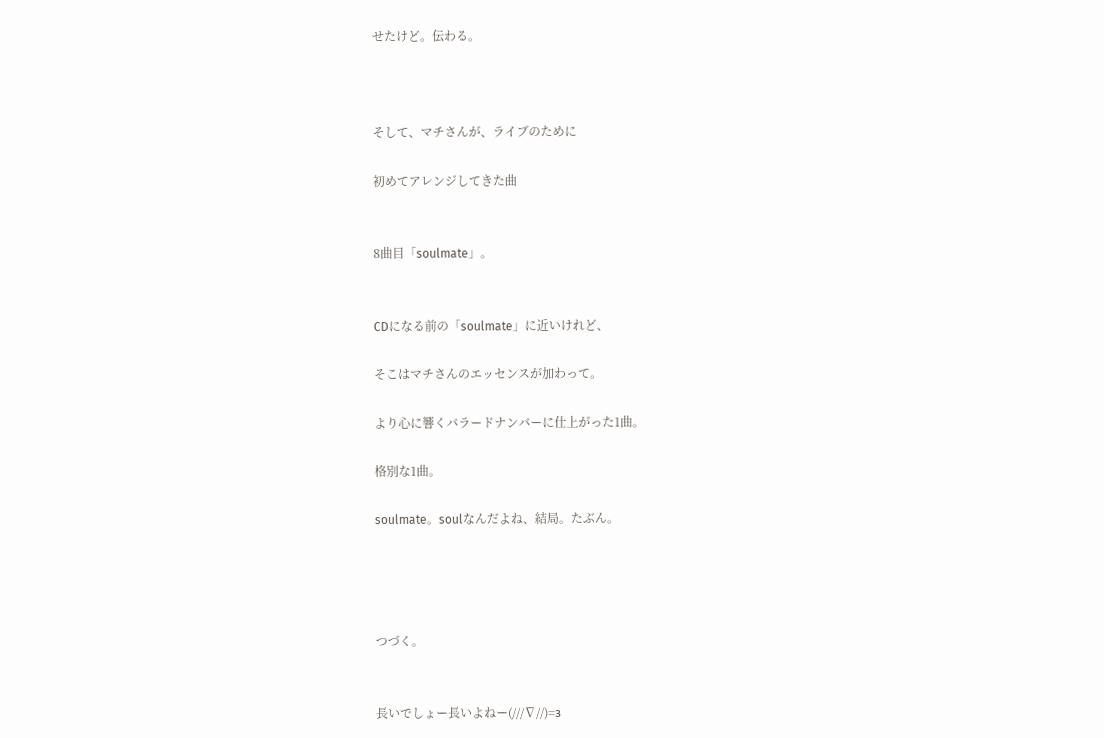せたけど。伝わる。



そして、マチさんが、ライブのために

初めてアレンジしてきた曲


8曲目「soulmate」。


CDになる前の「soulmate」に近いけれど、

そこはマチさんのエッセンスが加わって。

より心に響くバラードナンバーに仕上がった1曲。

格別な1曲。

soulmate。soulなんだよね、結局。たぶん。




つづく。


長いでしょー長いよねー(///∇//)=з